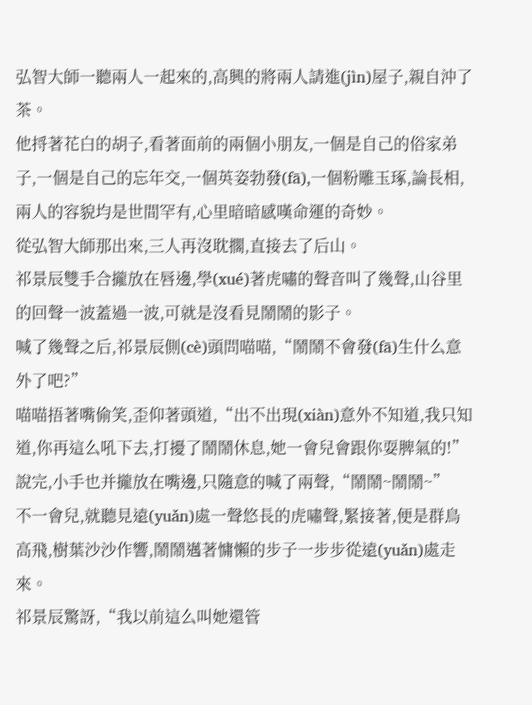弘智大師一聽兩人一起來的,高興的將兩人請進(jìn)屋子,親自沖了茶。
他捋著花白的胡子,看著面前的兩個小朋友,一個是自己的俗家弟子,一個是自己的忘年交,一個英姿勃發(fā),一個粉雕玉琢,論長相,兩人的容貌均是世間罕有,心里暗暗感嘆命運的奇妙。
從弘智大師那出來,三人再沒耽擱,直接去了后山。
祁景辰雙手合攏放在唇邊,學(xué)著虎嘯的聲音叫了幾聲,山谷里的回聲一波蓋過一波,可就是沒看見鬧鬧的影子。
喊了幾聲之后,祁景辰側(cè)頭問喵喵,“鬧鬧不會發(fā)生什么意外了吧?”
喵喵捂著嘴偷笑,歪仰著頭道,“出不出現(xiàn)意外不知道,我只知道,你再這么吼下去,打擾了鬧鬧休息,她一會兒會跟你耍脾氣的!”
說完,小手也并攏放在嘴邊,只隨意的喊了兩聲,“鬧鬧~鬧鬧~”
不一會兒,就聽見遠(yuǎn)處一聲悠長的虎嘯聲,緊接著,便是群鳥高飛,樹葉沙沙作響,鬧鬧邁著慵懶的步子一步步從遠(yuǎn)處走來。
祁景辰驚訝,“我以前這么叫她還管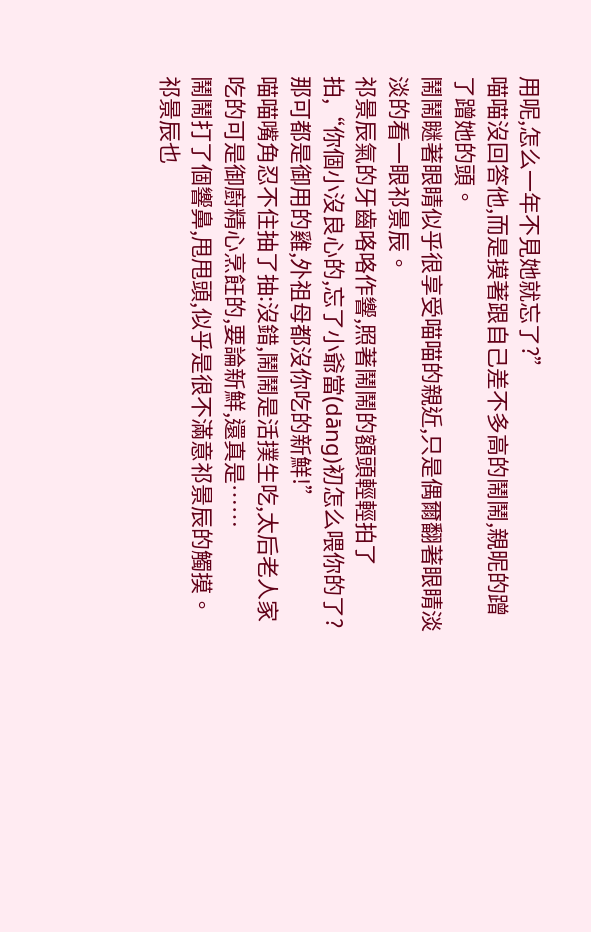用呢,怎么一年不見她就忘了?”
喵喵沒回答他,而是摸著跟自己差不多高的鬧鬧,親昵的蹭了蹭她的頭。
鬧鬧瞇著眼睛似乎很享受喵喵的親近,只是偶爾翻著眼睛淡淡的看一眼祁景辰。
祁景辰氣的牙齒咯咯作響,照著鬧鬧的額頭輕輕拍了拍,“你個小沒良心的,忘了小爺當(dāng)初怎么喂你的了?那可都是御用的雞,外祖母都沒你吃的新鮮!”
喵喵嘴角忍不住抽了抽:沒錯,鬧鬧是活撲生吃,太后老人家吃的可是御廚精心烹飪的,要論新鮮,還真是……
鬧鬧打了個響鼻,甩甩頭,似乎是很不滿意祁景辰的觸摸。
祁景辰也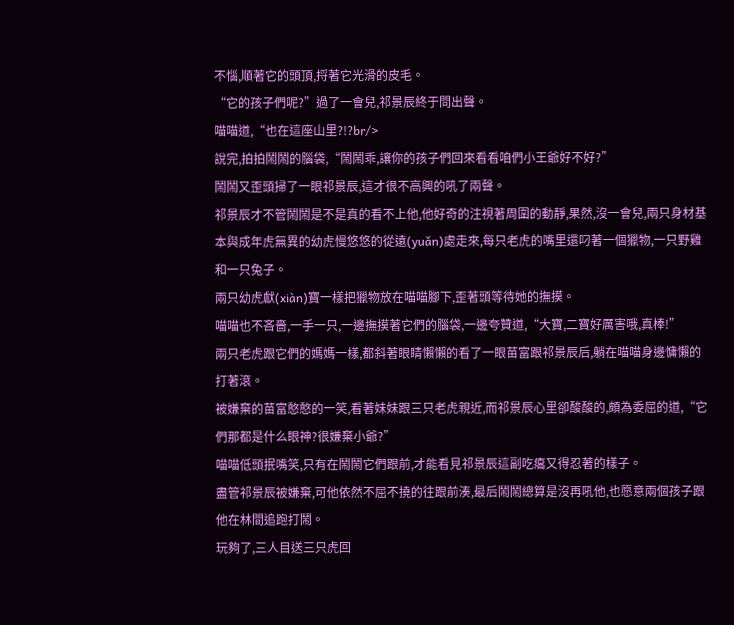不惱,順著它的頭頂,捋著它光滑的皮毛。
“它的孩子們呢?”過了一會兒,祁景辰終于問出聲。
喵喵道,“也在這座山里?!?br/>
說完,拍拍鬧鬧的腦袋,“鬧鬧乖,讓你的孩子們回來看看咱們小王爺好不好?”
鬧鬧又歪頭掃了一眼祁景辰,這才很不高興的吼了兩聲。
祁景辰才不管鬧鬧是不是真的看不上他,他好奇的注視著周圍的動靜,果然,沒一會兒,兩只身材基本與成年虎無異的幼虎慢悠悠的從遠(yuǎn)處走來,每只老虎的嘴里還叼著一個獵物,一只野雞和一只兔子。
兩只幼虎獻(xiàn)寶一樣把獵物放在喵喵腳下,歪著頭等待她的撫摸。
喵喵也不吝嗇,一手一只,一邊撫摸著它們的腦袋,一邊夸贊道,“大寶,二寶好厲害哦,真棒!”
兩只老虎跟它們的媽媽一樣,都斜著眼睛懶懶的看了一眼苗富跟祁景辰后,躺在喵喵身邊慵懶的打著滾。
被嫌棄的苗富憨憨的一笑,看著妹妹跟三只老虎親近,而祁景辰心里卻酸酸的,頗為委屈的道,“它們那都是什么眼神?很嫌棄小爺?”
喵喵低頭抿嘴笑,只有在鬧鬧它們跟前,才能看見祁景辰這副吃癟又得忍著的樣子。
盡管祁景辰被嫌棄,可他依然不屈不撓的往跟前湊,最后鬧鬧總算是沒再吼他,也愿意兩個孩子跟他在林間追跑打鬧。
玩夠了,三人目送三只虎回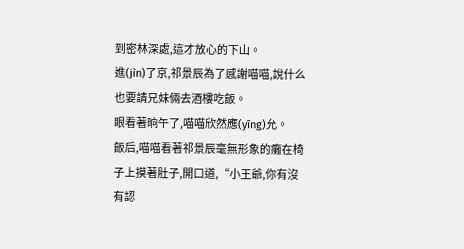到密林深處,這才放心的下山。
進(jìn)了京,祁景辰為了感謝喵喵,說什么也要請兄妹倆去酒樓吃飯。
眼看著晌午了,喵喵欣然應(yīng)允。
飯后,喵喵看著祁景辰毫無形象的癱在椅子上摸著肚子,開口道,“小王爺,你有沒有認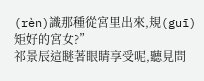(rèn)識那種從宮里出來,規(guī)矩好的宮女?”
祁景辰這瞇著眼睛享受呢,聽見問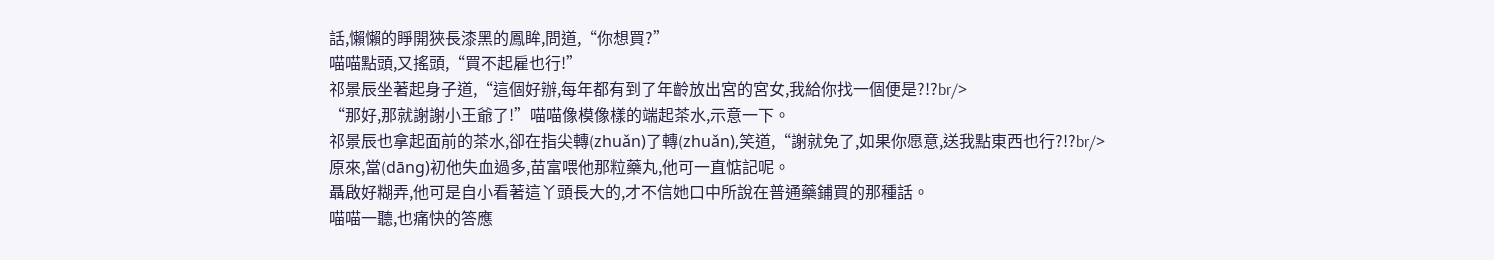話,懶懶的睜開狹長漆黑的鳳眸,問道,“你想買?”
喵喵點頭,又搖頭,“買不起雇也行!”
祁景辰坐著起身子道,“這個好辦,每年都有到了年齡放出宮的宮女,我給你找一個便是?!?br/>
“那好,那就謝謝小王爺了!”喵喵像模像樣的端起茶水,示意一下。
祁景辰也拿起面前的茶水,卻在指尖轉(zhuǎn)了轉(zhuǎn),笑道,“謝就免了,如果你愿意,送我點東西也行?!?br/>
原來,當(dāng)初他失血過多,苗富喂他那粒藥丸,他可一直惦記呢。
聶啟好糊弄,他可是自小看著這丫頭長大的,才不信她口中所說在普通藥鋪買的那種話。
喵喵一聽,也痛快的答應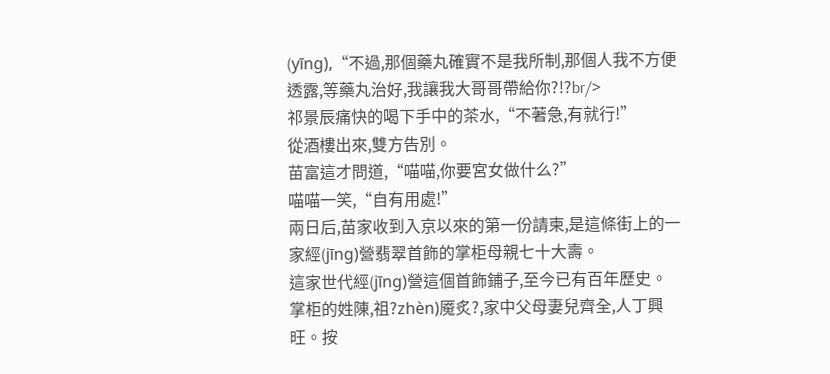(yīng),“不過,那個藥丸確實不是我所制,那個人我不方便透露,等藥丸治好,我讓我大哥哥帶給你?!?br/>
祁景辰痛快的喝下手中的茶水,“不著急,有就行!”
從酒樓出來,雙方告別。
苗富這才問道,“喵喵,你要宮女做什么?”
喵喵一笑,“自有用處!”
兩日后,苗家收到入京以來的第一份請柬,是這條街上的一家經(jīng)營翡翠首飾的掌柜母親七十大壽。
這家世代經(jīng)營這個首飾鋪子,至今已有百年歷史。
掌柜的姓陳,祖?zhèn)魇炙?,家中父母妻兒齊全,人丁興旺。按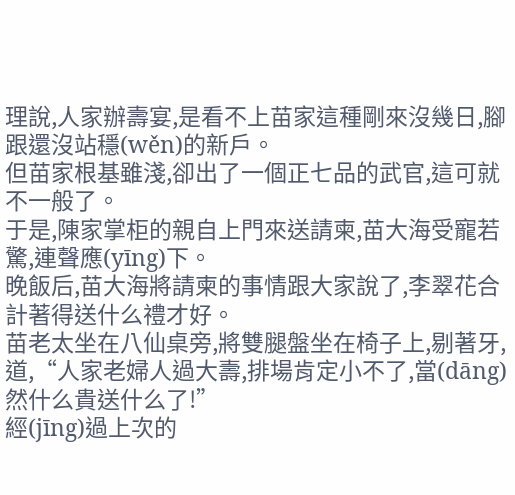理說,人家辦壽宴,是看不上苗家這種剛來沒幾日,腳跟還沒站穩(wěn)的新戶。
但苗家根基雖淺,卻出了一個正七品的武官,這可就不一般了。
于是,陳家掌柜的親自上門來送請柬,苗大海受寵若驚,連聲應(yīng)下。
晚飯后,苗大海將請柬的事情跟大家說了,李翠花合計著得送什么禮才好。
苗老太坐在八仙桌旁,將雙腿盤坐在椅子上,剔著牙,道,“人家老婦人過大壽,排場肯定小不了,當(dāng)然什么貴送什么了!”
經(jīng)過上次的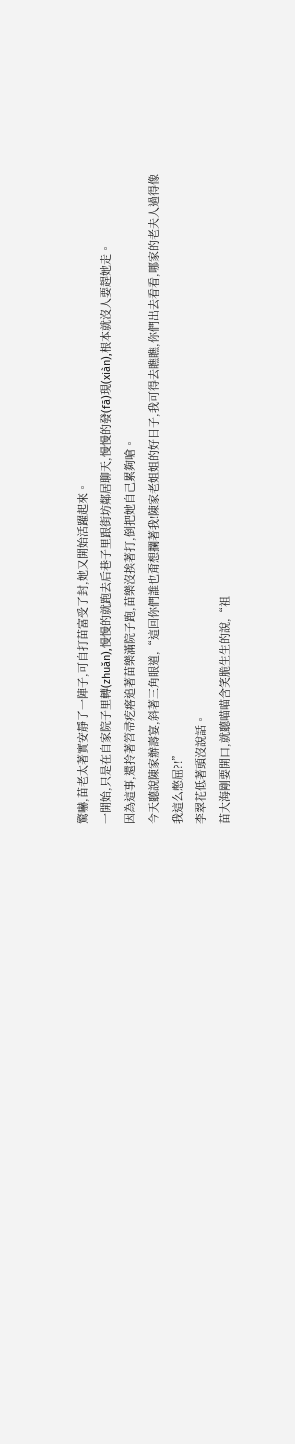驚嚇,苗老太著實安靜了一陣子,可自打苗富受了封,她又開始活躍起來。
一開始,只是在自家院子里轉(zhuǎn),慢慢的就跑去后巷子里跟街坊鄰居聊天,慢慢的發(fā)現(xiàn),根本就沒人要趕她走。
因為這事,還拎著笤帚疙瘩追著苗樂滿院子跑,苗樂沒挨著打,倒把她自己累夠嗆。
今天聽說陳家辦壽宴,斜著三角眼道,“這回你們誰也甭想攔著我!陳家老姐姐的好日子,我可得去瞧瞧,你們出去看看,哪家的老夫人過得像我這么憋屈?!”
李翠花低著頭沒說話。
苗大海剛要開口,就聽喵喵含笑脆生生的說,“祖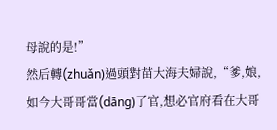母說的是!”
然后轉(zhuǎn)過頭對苗大海夫婦說,“爹,娘,如今大哥哥當(dāng)了官,想必官府看在大哥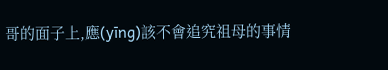哥的面子上,應(yīng)該不會追究祖母的事情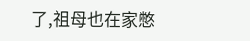了,祖母也在家憋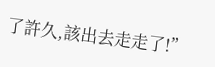了許久,該出去走走了!”